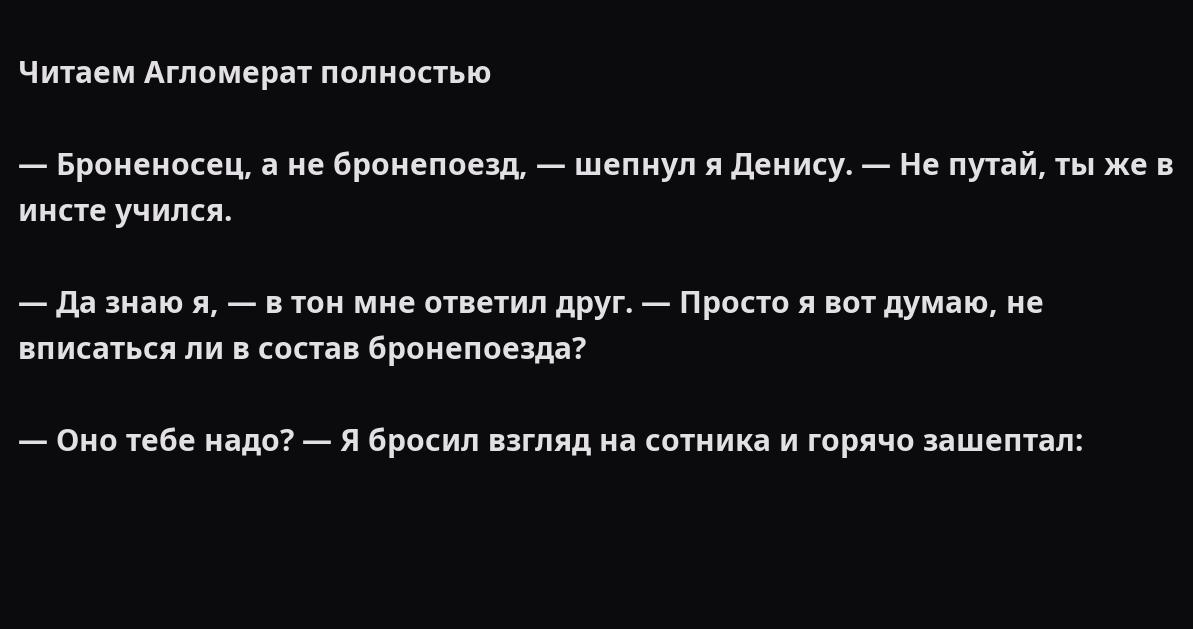Читаем Агломерат полностью

— Броненосец, а не бронепоезд, — шепнул я Денису. — Не путай, ты же в инсте учился.

— Да знаю я, — в тон мне ответил друг. — Просто я вот думаю, не вписаться ли в состав бронепоезда?

— Оно тебе надо? — Я бросил взгляд на сотника и горячо зашептал: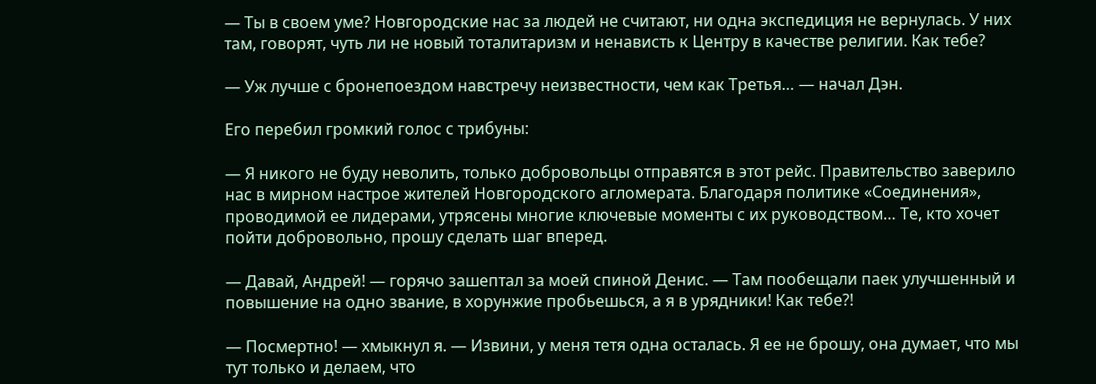— Ты в своем уме? Новгородские нас за людей не считают, ни одна экспедиция не вернулась. У них там, говорят, чуть ли не новый тоталитаризм и ненависть к Центру в качестве религии. Как тебе?

— Уж лучше с бронепоездом навстречу неизвестности, чем как Третья… — начал Дэн.

Его перебил громкий голос с трибуны:

— Я никого не буду неволить, только добровольцы отправятся в этот рейс. Правительство заверило нас в мирном настрое жителей Новгородского агломерата. Благодаря политике «Соединения», проводимой ее лидерами, утрясены многие ключевые моменты с их руководством… Те, кто хочет пойти добровольно, прошу сделать шаг вперед.

— Давай, Андрей! — горячо зашептал за моей спиной Денис. — Там пообещали паек улучшенный и повышение на одно звание, в хорунжие пробьешься, а я в урядники! Как тебе?!

— Посмертно! — хмыкнул я. — Извини, у меня тетя одна осталась. Я ее не брошу, она думает, что мы тут только и делаем, что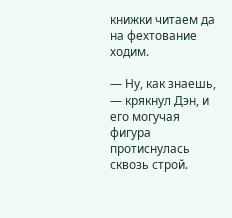книжки читаем да на фехтование ходим.

— Ну, как знаешь, — крякнул Дэн, и его могучая фигура протиснулась сквозь строй.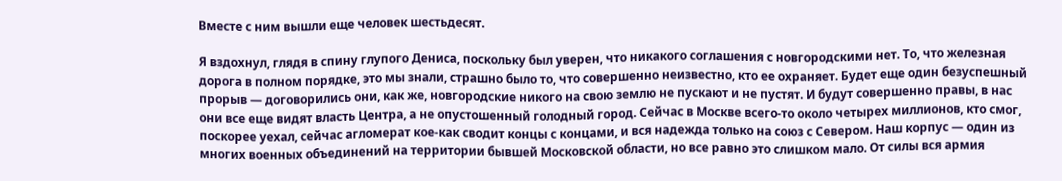Вместе с ним вышли еще человек шестьдесят.

Я вздохнул, глядя в спину глупого Дениса, поскольку был уверен, что никакого соглашения с новгородскими нет. То, что железная дорога в полном порядке, это мы знали, страшно было то, что совершенно неизвестно, кто ее охраняет. Будет еще один безуспешный прорыв — договорились они, как же, новгородские никого на свою землю не пускают и не пустят. И будут совершенно правы, в нас они все еще видят власть Центра, а не опустошенный голодный город. Сейчас в Москве всего-то около четырех миллионов, кто смог, поскорее уехал, сейчас агломерат кое-как сводит концы с концами, и вся надежда только на союз с Севером. Наш корпус — один из многих военных объединений на территории бывшей Московской области, но все равно это слишком мало. От силы вся армия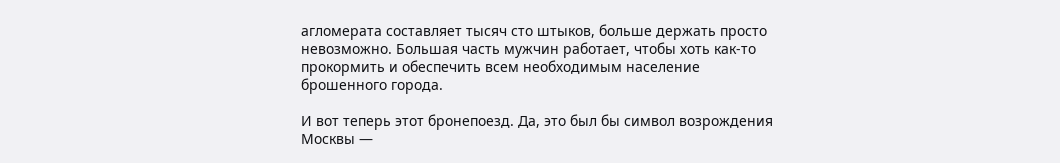агломерата составляет тысяч сто штыков, больше держать просто невозможно. Большая часть мужчин работает, чтобы хоть как-то прокормить и обеспечить всем необходимым население брошенного города.

И вот теперь этот бронепоезд. Да, это был бы символ возрождения Москвы —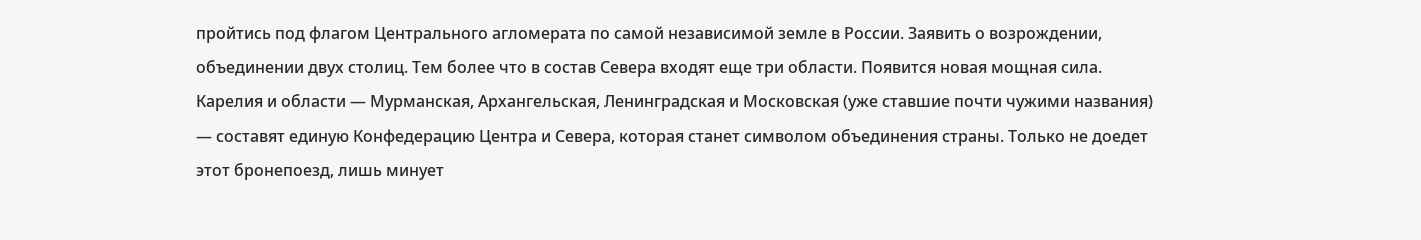пройтись под флагом Центрального агломерата по самой независимой земле в России. Заявить о возрождении, объединении двух столиц. Тем более что в состав Севера входят еще три области. Появится новая мощная сила. Карелия и области — Мурманская, Архангельская, Ленинградская и Московская (уже ставшие почти чужими названия) — составят единую Конфедерацию Центра и Севера, которая станет символом объединения страны. Только не доедет этот бронепоезд, лишь минует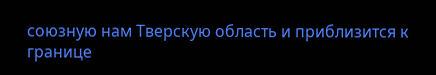союзную нам Тверскую область и приблизится к границе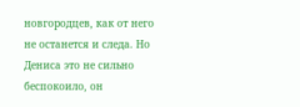новгородцев, как от него не останется и следа. Но Дениса это не сильно беспокоило, он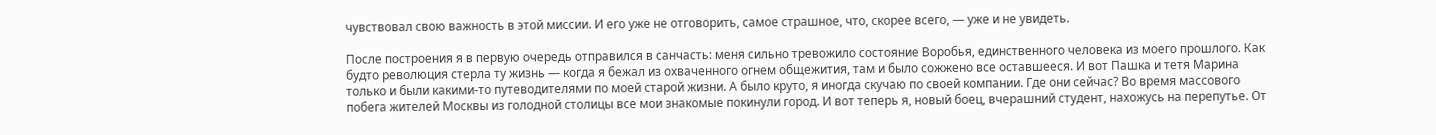чувствовал свою важность в этой миссии. И его уже не отговорить, самое страшное, что, скорее всего, — уже и не увидеть.

После построения я в первую очередь отправился в санчасть: меня сильно тревожило состояние Воробья, единственного человека из моего прошлого. Как будто революция стерла ту жизнь — когда я бежал из охваченного огнем общежития, там и было сожжено все оставшееся. И вот Пашка и тетя Марина только и были какими-то путеводителями по моей старой жизни. А было круто, я иногда скучаю по своей компании. Где они сейчас? Во время массового побега жителей Москвы из голодной столицы все мои знакомые покинули город. И вот теперь я, новый боец, вчерашний студент, нахожусь на перепутье. От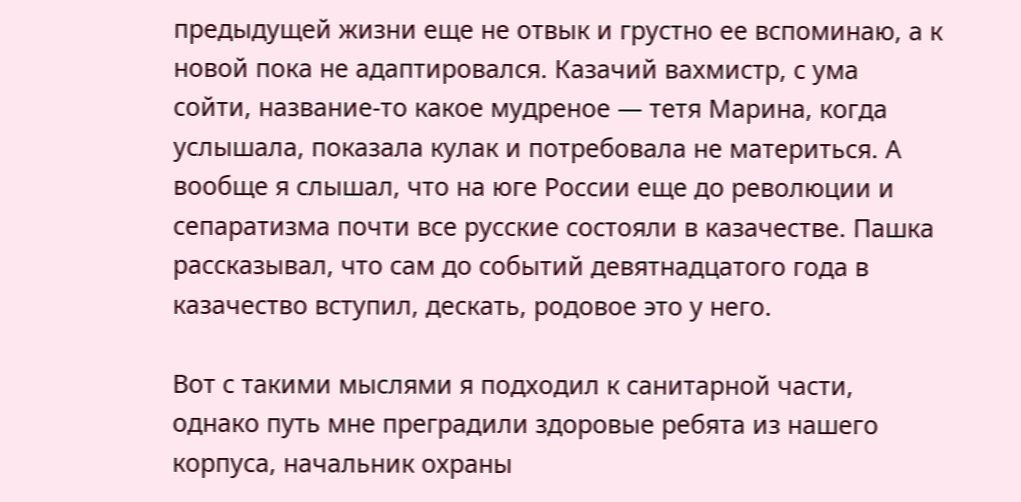предыдущей жизни еще не отвык и грустно ее вспоминаю, а к новой пока не адаптировался. Казачий вахмистр, с ума сойти, название-то какое мудреное — тетя Марина, когда услышала, показала кулак и потребовала не материться. А вообще я слышал, что на юге России еще до революции и сепаратизма почти все русские состояли в казачестве. Пашка рассказывал, что сам до событий девятнадцатого года в казачество вступил, дескать, родовое это у него.

Вот с такими мыслями я подходил к санитарной части, однако путь мне преградили здоровые ребята из нашего корпуса, начальник охраны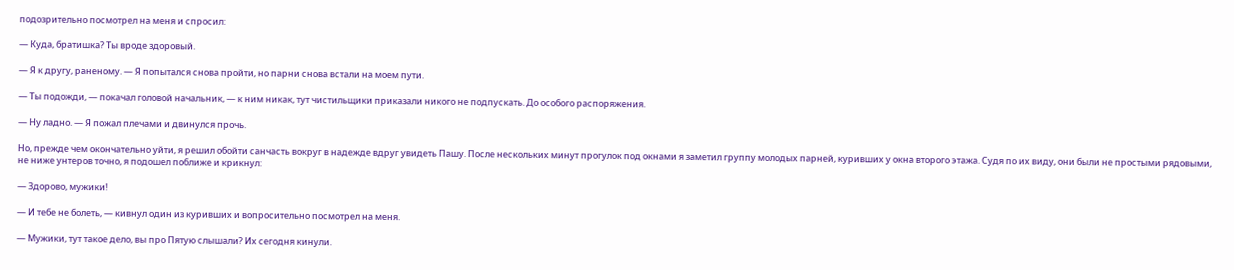подозрительно посмотрел на меня и спросил:

— Куда, братишка? Ты вроде здоровый.

— Я к другу, раненому. — Я попытался снова пройти, но парни снова встали на моем пути.

— Ты подожди, — покачал головой начальник, — к ним никак, тут чистильщики приказали никого не подпускать. До особого распоряжения.

— Ну ладно. — Я пожал плечами и двинулся прочь.

Но, прежде чем окончательно уйти, я решил обойти санчасть вокруг в надежде вдруг увидеть Пашу. После нескольких минут прогулок под окнами я заметил группу молодых парней, куривших у окна второго этажа. Судя по их виду, они были не простыми рядовыми, не ниже унтеров точно, я подошел поближе и крикнул:

— Здорово, мужики!

— И тебе не болеть, — кивнул один из куривших и вопросительно посмотрел на меня.

— Мужики, тут такое дело, вы про Пятую слышали? Их сегодня кинули.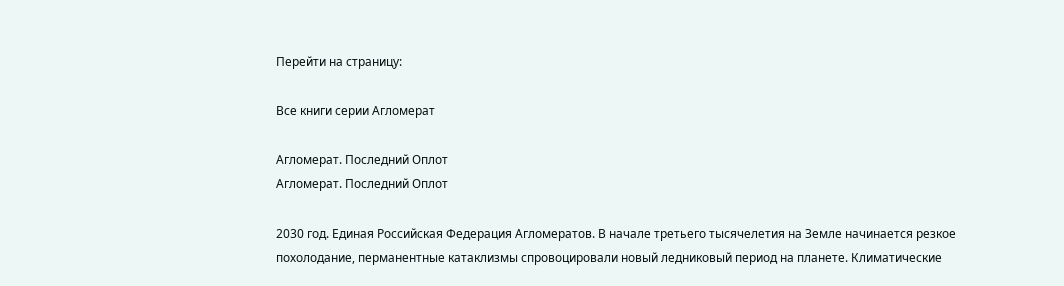Перейти на страницу:

Все книги серии Агломерат

Агломерат. Последний Оплот
Агломерат. Последний Оплот

2030 год. Единая Российская Федерация Агломератов. В начале третьего тысячелетия на Земле начинается резкое похолодание, перманентные катаклизмы спровоцировали новый ледниковый период на планете. Климатические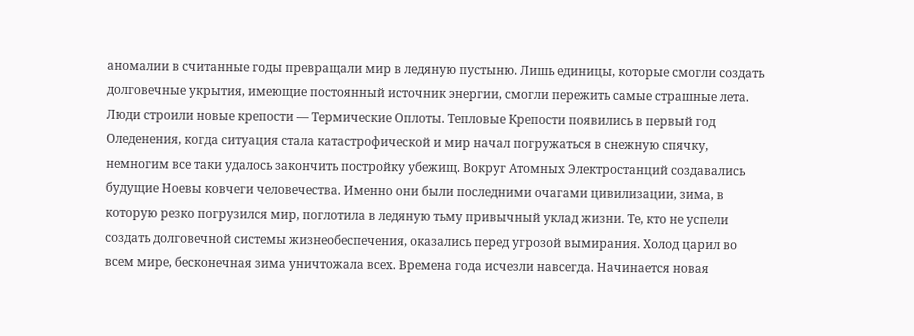аномалии в считанные годы превращали мир в ледяную пустыню. Лишь единицы, которые смогли создать долговечные укрытия, имеющие постоянный источник энергии, смогли пережить самые страшные лета. Люди строили новые крепости — Термические Оплоты. Тепловые Крепости появились в первый год Оледенения, когда ситуация стала катастрофической и мир начал погружаться в снежную спячку, немногим все таки удалось закончить постройку убежищ. Вокруг Атомных Электростанций создавались будущие Ноевы ковчеги человечества. Именно они были последними очагами цивилизации, зима, в которую резко погрузился мир, поглотила в ледяную тьму привычный уклад жизни. Те, кто не успели создать долговечной системы жизнеобеспечения, оказались перед угрозой вымирания. Холод царил во всем мире, бесконечная зима уничтожала всех. Времена года исчезли навсегда. Начинается новая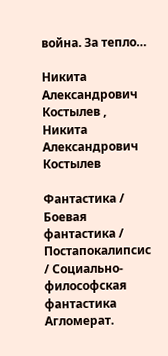война. За тепло…

Никита Александрович Костылев , Никита Александрович Костылев

Фантастика / Боевая фантастика / Постапокалипсис / Социально-философская фантастика
Агломерат.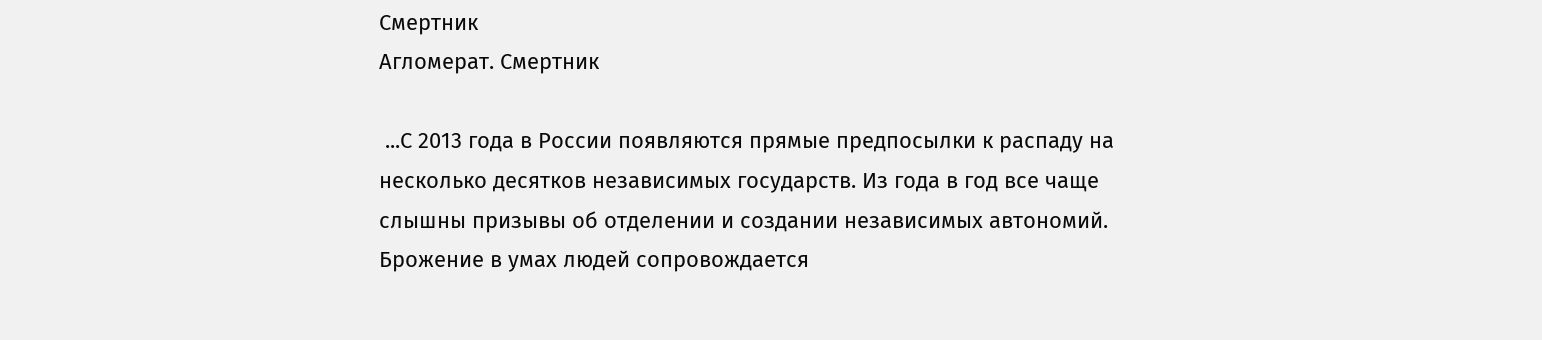Смертник
Агломерат. Смертник

 ...С 2013 года в России появляются прямые предпосылки к распаду на несколько десятков независимых государств. Из года в год все чаще слышны призывы об отделении и создании независимых автономий. Брожение в умах людей сопровождается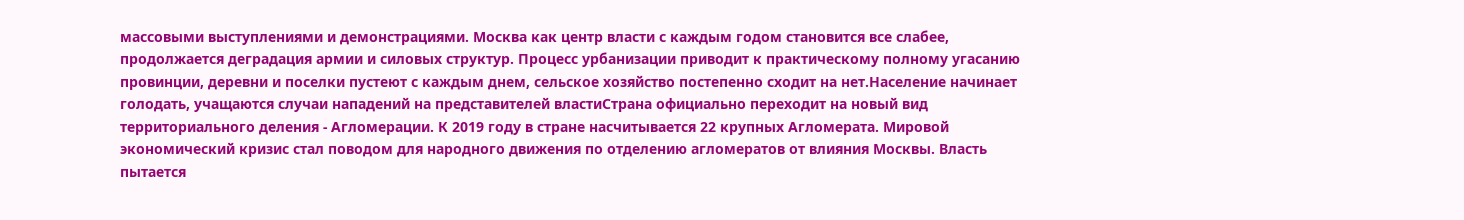массовыми выступлениями и демонстрациями. Москва как центр власти с каждым годом становится все слабее, продолжается деградация армии и силовых структур. Процесс урбанизации приводит к практическому полному угасанию провинции, деревни и поселки пустеют с каждым днем, сельское хозяйство постепенно сходит на нет.Население начинает голодать, учащаются случаи нападений на представителей властиСтрана официально переходит на новый вид территориального деления - Агломерации. К 2019 году в стране насчитывается 22 крупных Агломерата. Мировой экономический кризис стал поводом для народного движения по отделению агломератов от влияния Москвы. Власть пытается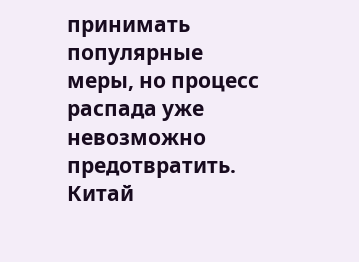принимать популярные меры, но процесс распада уже невозможно предотвратить. Китай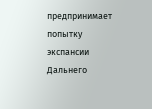предпринимает попытку экспансии Дальнего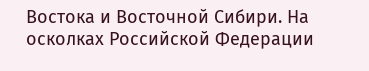Востока и Восточной Сибири. На осколках Российской Федерации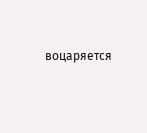воцаряется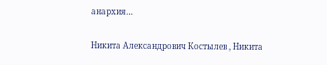анархия…

Никита Александрович Костылев , Никита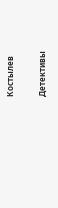Костылев

Детективы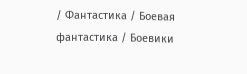/ Фантастика / Боевая фантастика / Боевики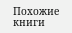Похожие книги